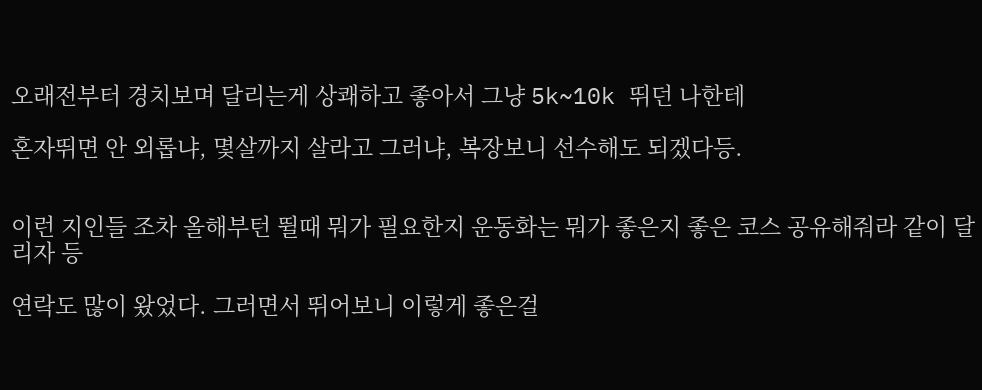오래전부터 경치보며 달리는게 상쾌하고 좋아서 그냥 5k~10k 뛰던 나한테

혼자뛰면 안 외롭냐, 몇살까지 살라고 그러냐, 복장보니 선수해도 되겠다등.


이런 지인들 조차 올해부턴 뛸때 뭐가 필요한지 운동화는 뭐가 좋은지 좋은 코스 공유해줘라 같이 달리자 등

연락도 많이 왔었다. 그러면서 뛰어보니 이렇게 좋은걸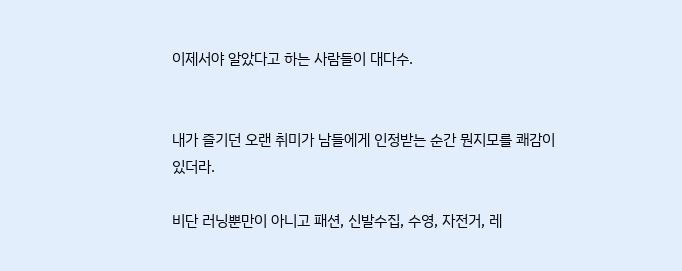이제서야 알았다고 하는 사람들이 대다수.


내가 즐기던 오랜 취미가 남들에게 인정받는 순간 뭔지모를 쾌감이 있더라.

비단 러닝뿐만이 아니고 패션, 신발수집, 수영, 자전거, 레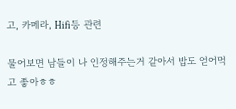고, 카메라, Hifi등 관련

물어보면 남들이 나 인정해주는거 같아서 밥도 얻어먹고 좋아ㅎㅎ